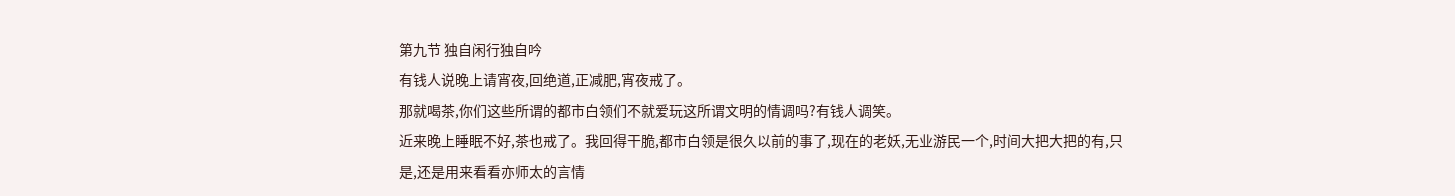第九节 独自闲行独自吟
有钱人说晚上请宵夜,回绝道,正减肥,宵夜戒了。
那就喝茶,你们这些所谓的都市白领们不就爱玩这所谓文明的情调吗?有钱人调笑。
近来晚上睡眠不好,茶也戒了。我回得干脆,都市白领是很久以前的事了,现在的老妖,无业游民一个,时间大把大把的有,只是,还是用来看看亦师太的言情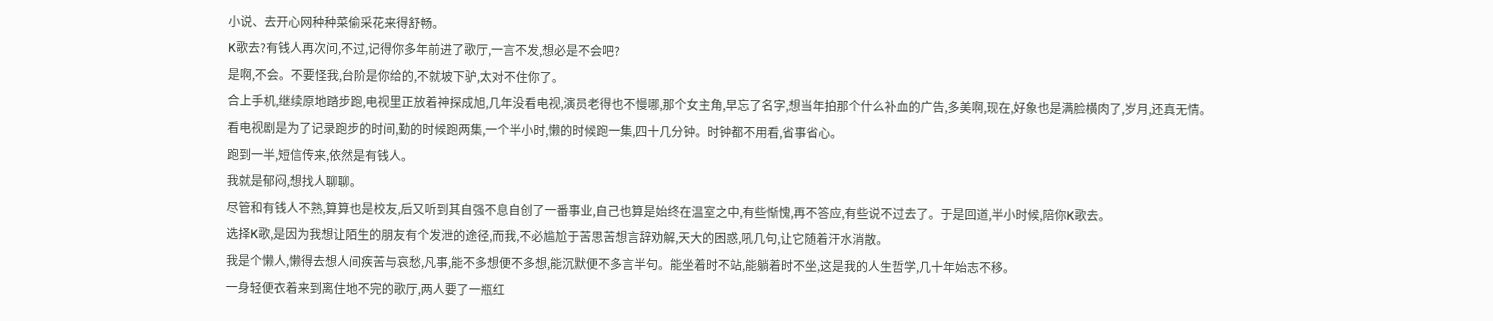小说、去开心网种种菜偷采花来得舒畅。
K歌去?有钱人再次问,不过,记得你多年前进了歌厅,一言不发,想必是不会吧?
是啊,不会。不要怪我,台阶是你给的,不就坡下驴,太对不住你了。
合上手机,继续原地踏步跑,电视里正放着神探成旭,几年没看电视,演员老得也不慢哪,那个女主角,早忘了名字,想当年拍那个什么补血的广告,多美啊,现在,好象也是满脸横肉了,岁月,还真无情。
看电视剧是为了记录跑步的时间,勤的时候跑两集,一个半小时,懒的时候跑一集,四十几分钟。时钟都不用看,省事省心。
跑到一半,短信传来,依然是有钱人。
我就是郁闷,想找人聊聊。
尽管和有钱人不熟,算算也是校友,后又听到其自强不息自创了一番事业,自己也算是始终在温室之中,有些惭愧,再不答应,有些说不过去了。于是回道,半小时候,陪你K歌去。
选择K歌,是因为我想让陌生的朋友有个发泄的途径,而我,不必尴尬于苦思苦想言辞劝解,天大的困惑,吼几句,让它随着汗水消散。
我是个懒人,懒得去想人间疾苦与哀愁,凡事,能不多想便不多想,能沉默便不多言半句。能坐着时不站,能躺着时不坐,这是我的人生哲学,几十年始志不移。
一身轻便衣着来到离住地不完的歌厅,两人要了一瓶红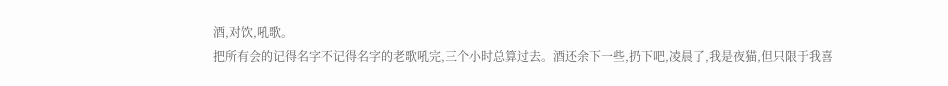酒,对饮,吼歌。
把所有会的记得名字不记得名字的老歌吼完,三个小时总算过去。酒还余下一些,扔下吧,凌晨了,我是夜猫,但只限于我喜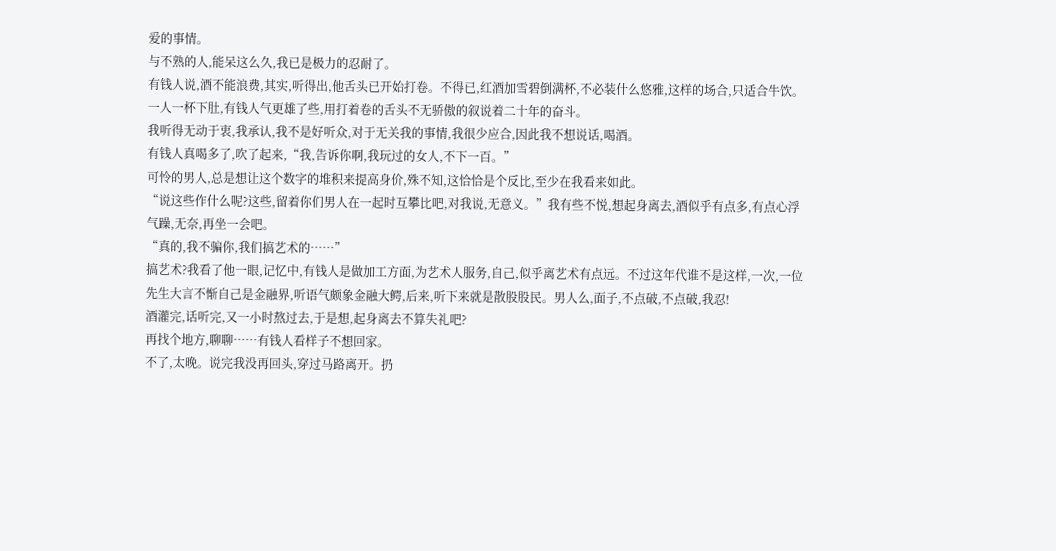爱的事情。
与不熟的人,能呆这么久,我已是极力的忍耐了。
有钱人说,酒不能浪费,其实,听得出,他舌头已开始打卷。不得已,红酒加雪碧倒满杯,不必装什么悠雅,这样的场合,只适合牛饮。
一人一杯下肚,有钱人气更雄了些,用打着卷的舌头不无骄傲的叙说着二十年的奋斗。
我听得无动于衷,我承认,我不是好听众,对于无关我的事情,我很少应合,因此我不想说话,喝酒。
有钱人真喝多了,吹了起来,“我,告诉你啊,我玩过的女人,不下一百。”
可怜的男人,总是想让这个数字的堆积来提高身价,殊不知,这恰恰是个反比,至少在我看来如此。
“说这些作什么呢?这些,留着你们男人在一起时互攀比吧,对我说,无意义。”我有些不悦,想起身离去,酒似乎有点多,有点心浮气躁,无奈,再坐一会吧。
“真的,我不骗你,我们搞艺术的……”
搞艺术?我看了他一眼,记忆中,有钱人是做加工方面,为艺术人服务,自己,似乎离艺术有点远。不过这年代谁不是这样,一次,一位先生大言不惭自己是金融界,听语气颇象金融大鳄,后来,听下来就是散股股民。男人么,面子,不点破,不点破,我忍!
酒灌完,话听完,又一小时熬过去,于是想,起身离去不算失礼吧?
再找个地方,聊聊……有钱人看样子不想回家。
不了,太晚。说完我没再回头,穿过马路离开。扔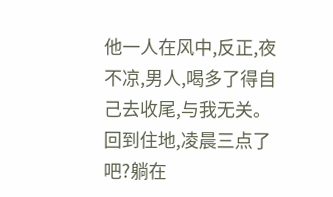他一人在风中,反正,夜不凉,男人,喝多了得自己去收尾,与我无关。
回到住地,凌晨三点了吧?躺在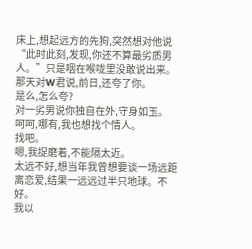床上,想起远方的先狗,突然想对他说“此时此刻,发现,你还不算最劣质男人。”只是咽在喉咙里没敢说出来。
那天对W君说,前日,还夸了你。
是么,怎么夸?
对一劣男说你独自在外,守身如玉。
呵呵,哪有,我也想找个情人。
找吧。
嗯,我捉磨着,不能隔太近。
太远不好,想当年我曾想要谈一场远距离恋爱,结果一远远过半只地球。不好。
我以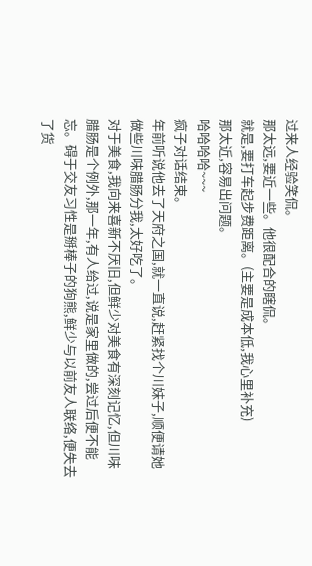过来人经验笑侃。
那太远,要近一些。他很配合的瞎侃。
就是,要打车起步费距离。(主要是成本低,我心里补充)
那太近,容易出问题。
哈哈哈哈~~~
疯子对话结束。
年前听说他去了天府之国,就一直说,赶紧找个川妹子,顺便请她做些川味腊肠分我,太好吃了。
对于美食,我向来喜新不厌旧,但鲜少对美食有深刻记忆,但川味腊肠是个例外,那一年,有人给过,说是家里做的,尝过后便不能忘。碍于交友习性是掰棒子的狗熊,鲜少与以前友人联络,便失去了货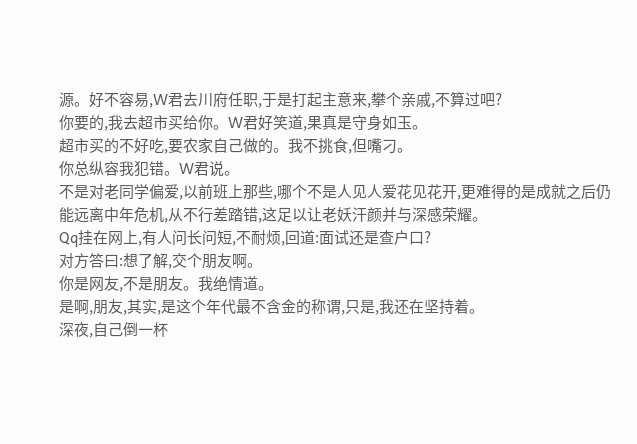源。好不容易,W君去川府任职,于是打起主意来,攀个亲戚,不算过吧?
你要的,我去超市买给你。W君好笑道,果真是守身如玉。
超市买的不好吃,要农家自己做的。我不挑食,但嘴刁。
你总纵容我犯错。W君说。
不是对老同学偏爱,以前班上那些,哪个不是人见人爱花见花开,更难得的是成就之后仍能远离中年危机,从不行差踏错,这足以让老妖汗颜并与深感荣耀。
Qq挂在网上,有人问长问短,不耐烦,回道:面试还是查户口?
对方答曰:想了解,交个朋友啊。
你是网友,不是朋友。我绝情道。
是啊,朋友,其实,是这个年代最不含金的称谓,只是,我还在坚持着。
深夜,自己倒一杯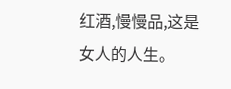红酒,慢慢品,这是女人的人生。